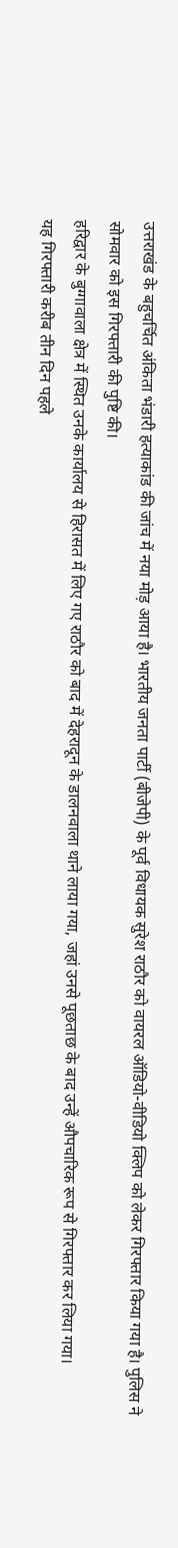उत्तराखंड के बहुचर्चित अंकिता भंडारी हत्याकांड की जांच में नया मोड़ आया है। भारतीय जनता पार्टी (बीजेपी) के पूर्व विधायक सुरेश राठौर को वायरल ऑडियो-वीडियो क्लिप को लेकर गिरफ्तार किया गया है। पुलिस ने सोमवार को इस गिरफ्तारी की पुष्टि की।
हरिद्वार के बुग्गावाला क्षेत्र में स्थित उनके कार्यालय से हिरासत में लिए गए राठौर को बाद में देहरादून के डालनवाला थाने लाया गया, जहां उनसे पूछताछ के बाद उन्हें औपचारिक रूप से गिरफ्तार कर लिया गया।
यह गिरफ्तारी करीब तीन दिन पहले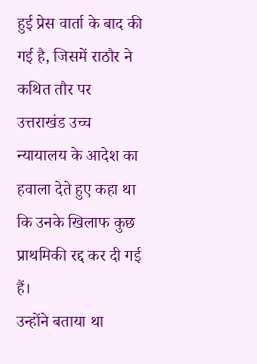हुई प्रेस वार्ता के बाद की गई है, जिसमें राठौर ने कथित तौर पर उत्तराखंड उच्च न्यायालय के आदेश का हवाला देते हुए कहा था कि उनके खिलाफ कुछ प्राथमिकी रद्द कर दी गई हैं।
उन्होंने बताया था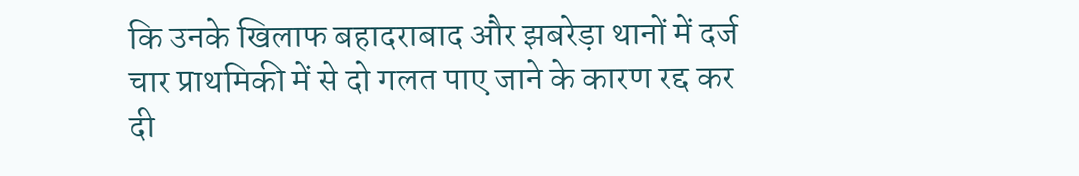कि उनके खिलाफ बहादराबाद और झबरेड़ा थानों में दर्ज चार प्राथमिकी में से दो गलत पाए जाने के कारण रद्द कर दी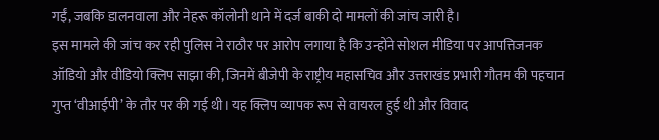गईं, जबकि डालनवाला और नेहरू कॉलोनी थाने में दर्ज बाकी दो मामलों की जांच जारी है।
इस मामले की जांच कर रही पुलिस ने राठौर पर आरोप लगाया है कि उन्होंने सोशल मीडिया पर आपत्तिजनक ऑडियो और वीडियो क्लिप साझा की, जिनमें बीजेपी के राष्ट्रीय महासचिव और उत्तराखंड प्रभारी गौतम की पहचान गुप्त ‘वीआईपी’ के तौर पर की गई थी। यह क्लिप व्यापक रूप से वायरल हुई थी और विवाद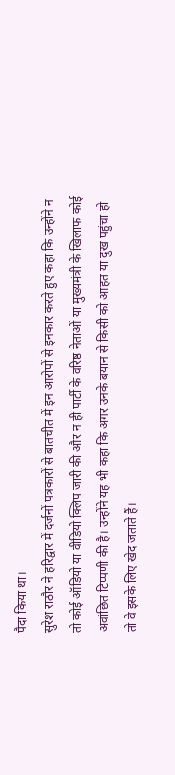पैदा किया था।
सुरेश राठौर ने हरिद्वार में दर्जनों पत्रकारों से बातचीत में इन आरोपों से इनकार करते हुए कहा कि उन्होंने न तो कोई ऑडियो या वीडियो क्लिप जारी की और न ही पार्टी के वरिष्ठ नेताओं या मुख्यमंत्री के खिलाफ कोई अवांछित टिप्पणी की है। उन्होंने यह भी कहा कि अगर उनके बयान से किसी को आहत या दुख पहुंचा हो तो वे इसके लिए खेद जताते हैं।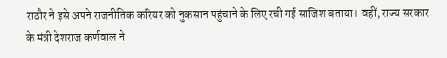राठौर ने इसे अपने राजनीतिक करियर को नुकसान पहुंचाने के लिए रची गई साजिश बताया। वहीं, राज्य सरकार के मंत्री देशराज कर्णवाल ने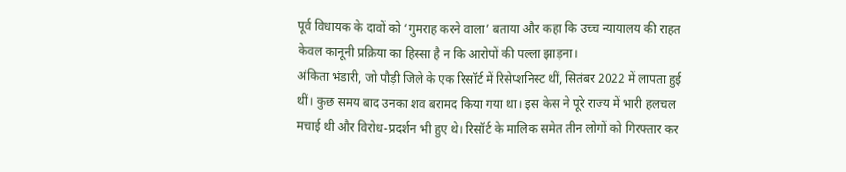पूर्व विधायक के दावों को ‘गुमराह करने वाला’ बताया और कहा कि उच्च न्यायालय की राहत केवल कानूनी प्रक्रिया का हिस्सा है न कि आरोपों की पल्ला झाड़ना।
अंकिता भंडारी, जो पौड़ी जिले के एक रिसॉर्ट में रिसेप्शनिस्ट थीं, सितंबर 2022 में लापता हुई थीं। कुछ समय बाद उनका शव बरामद किया गया था। इस केस ने पूरे राज्य में भारी हलचल मचाई थी और विरोध-प्रदर्शन भी हुए थे। रिसॉर्ट के मालिक समेत तीन लोगों को गिरफ्तार कर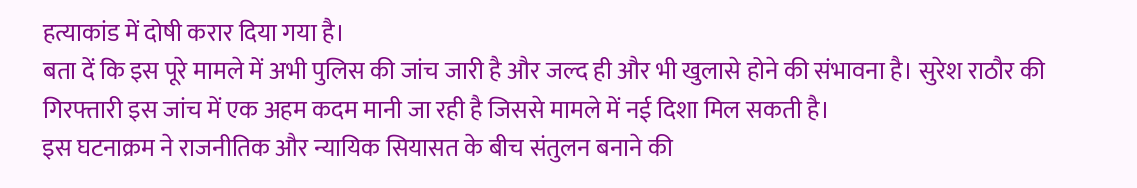हत्याकांड में दोषी करार दिया गया है।
बता दें कि इस पूरे मामले में अभी पुलिस की जांच जारी है और जल्द ही और भी खुलासे होने की संभावना है। सुरेश राठौर की गिरफ्तारी इस जांच में एक अहम कदम मानी जा रही है जिससे मामले में नई दिशा मिल सकती है।
इस घटनाक्रम ने राजनीतिक और न्यायिक सियासत के बीच संतुलन बनाने की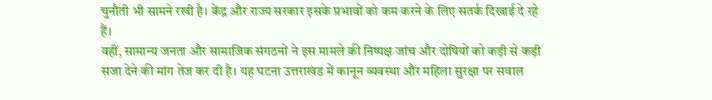चुनौती भी सामने रखी है। केंद्र और राज्य सरकार इसके प्रभावों को कम करने के लिए सतर्क दिखाई दे रहे हैं।
वहीं, सामान्य जनता और सामाजिक संगठनों ने इस मामले की निष्पक्ष जांच और दोषियों को कड़ी से कड़ी सजा देने की मांग तेज कर दी है। यह घटना उत्तराखंड में कानून व्यवस्था और महिला सुरक्षा पर सवाल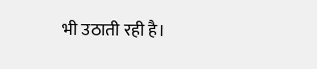भी उठाती रही है।